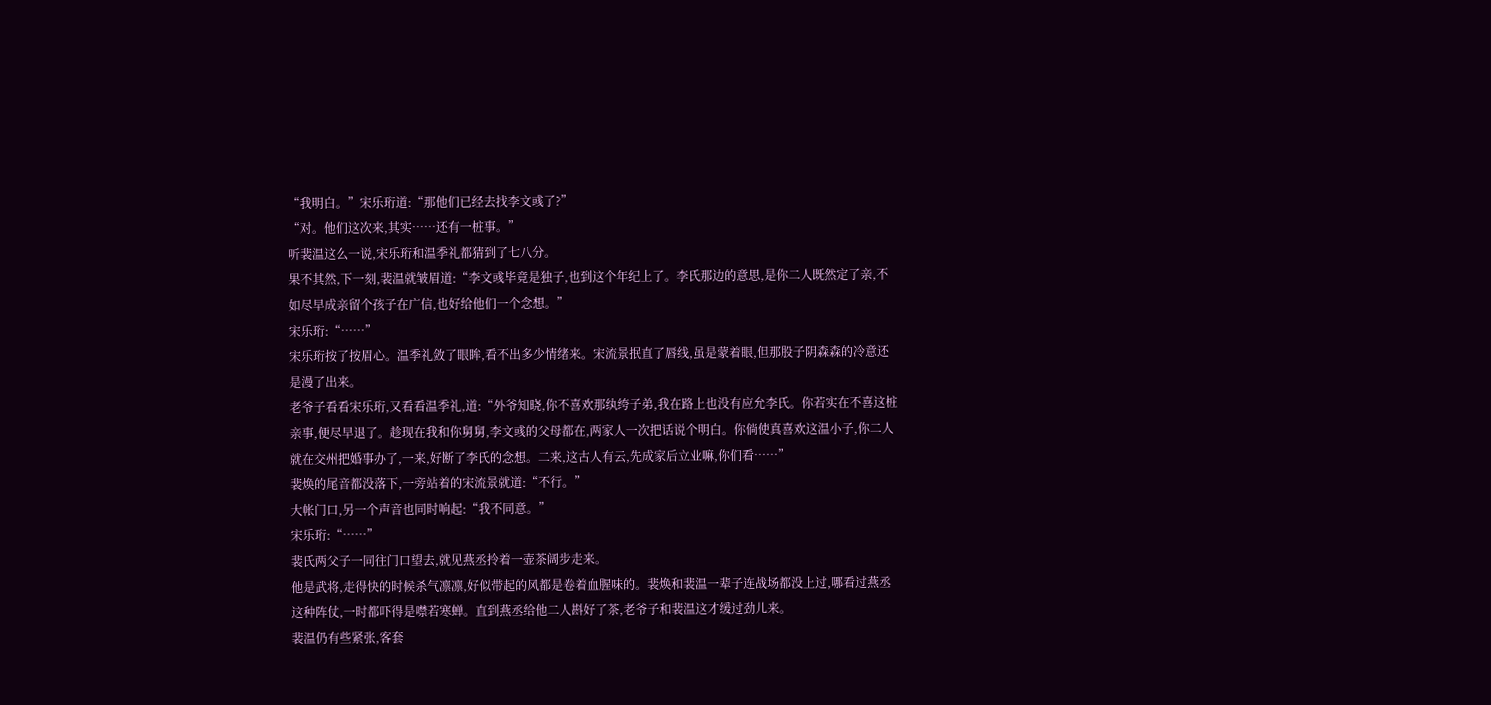“我明白。”宋乐珩道:“那他们已经去找李文彧了?”
“对。他们这次来,其实……还有一桩事。”
听裴温这么一说,宋乐珩和温季礼都猜到了七八分。
果不其然,下一刻,裴温就皱眉道:“李文彧毕竟是独子,也到这个年纪上了。李氏那边的意思,是你二人既然定了亲,不如尽早成亲留个孩子在广信,也好给他们一个念想。”
宋乐珩:“……”
宋乐珩按了按眉心。温季礼敛了眼眸,看不出多少情绪来。宋流景抿直了唇线,虽是蒙着眼,但那股子阴森森的冷意还是漫了出来。
老爷子看看宋乐珩,又看看温季礼,道:“外爷知晓,你不喜欢那纨绔子弟,我在路上也没有应允李氏。你若实在不喜这桩亲事,便尽早退了。趁现在我和你舅舅,李文彧的父母都在,两家人一次把话说个明白。你倘使真喜欢这温小子,你二人就在交州把婚事办了,一来,好断了李氏的念想。二来,这古人有云,先成家后立业嘛,你们看……”
裴焕的尾音都没落下,一旁站着的宋流景就道:“不行。”
大帐门口,另一个声音也同时响起:“我不同意。”
宋乐珩:“……”
裴氏两父子一同往门口望去,就见燕丞拎着一壶茶阔步走来。
他是武将,走得快的时候杀气凛凛,好似带起的风都是卷着血腥味的。裴焕和裴温一辈子连战场都没上过,哪看过燕丞这种阵仗,一时都吓得是噤若寒蝉。直到燕丞给他二人斟好了茶,老爷子和裴温这才缓过劲儿来。
裴温仍有些紧张,客套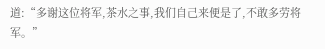道:“多谢这位将军,茶水之事,我们自己来便是了,不敢多劳将军。”